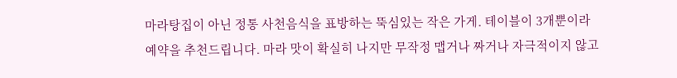마라탕집이 아닌 정통 사천음식을 표방하는 뚝심있는 작은 가게. 테이블이 3개뿐이라 예약을 추천드립니다. 마라 맛이 확실히 나지만 무작정 맵거나 짜거나 자극적이지 않고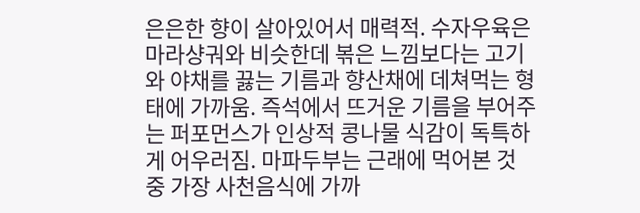은은한 향이 살아있어서 매력적. 수자우육은 마라샹궈와 비슷한데 볶은 느낌보다는 고기와 야채를 끓는 기름과 향산채에 데쳐먹는 형태에 가까움. 즉석에서 뜨거운 기름을 부어주는 퍼포먼스가 인상적 콩나물 식감이 독특하게 어우러짐. 마파두부는 근래에 먹어본 것 중 가장 사천음식에 가까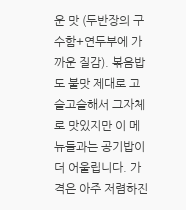운 맛 (두반장의 구수함+연두부에 가까운 질감). 볶음밥도 불맛 제대로 고슬고슬해서 그자체로 맛있지만 이 메뉴들과는 공기밥이 더 어울립니다. 가격은 아주 저렴하진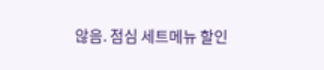않음. 점심 세트메뉴 할인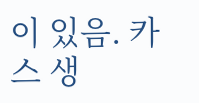이 있음. 카스 생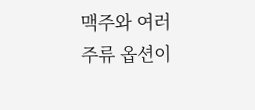맥주와 여러 주류 옵션이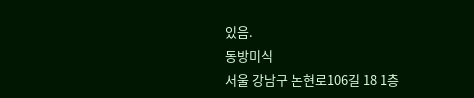있음.
동방미식
서울 강남구 논현로106길 18 1층